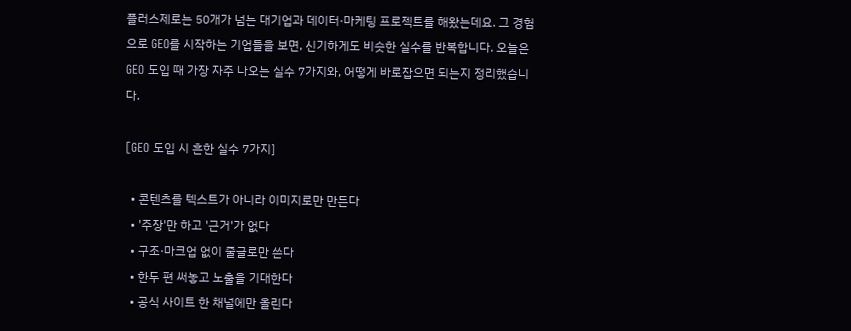플러스제로는 50개가 넘는 대기업과 데이터·마케팅 프로젝트를 해왔는데요. 그 경험으로 GEO를 시작하는 기업들을 보면, 신기하게도 비슷한 실수를 반복합니다. 오늘은 GEO 도입 때 가장 자주 나오는 실수 7가지와, 어떻게 바로잡으면 되는지 정리했습니다.

[GEO 도입 시 흔한 실수 7가지]

  • 콘텐츠를 텍스트가 아니라 이미지로만 만든다
  • '주장'만 하고 '근거'가 없다
  • 구조·마크업 없이 줄글로만 쓴다
  • 한두 편 써놓고 노출을 기대한다
  • 공식 사이트 한 채널에만 올린다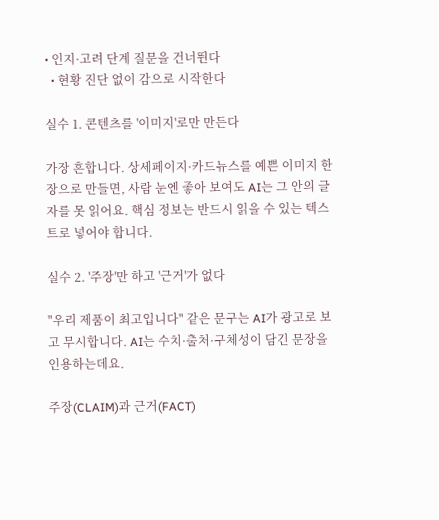• 인지·고려 단계 질문을 건너뛴다
  • 현황 진단 없이 감으로 시작한다

실수 1. 콘텐츠를 '이미지'로만 만든다

가장 흔합니다. 상세페이지·카드뉴스를 예쁜 이미지 한 장으로 만들면, 사람 눈엔 좋아 보여도 AI는 그 안의 글자를 못 읽어요. 핵심 정보는 반드시 읽을 수 있는 텍스트로 넣어야 합니다.

실수 2. '주장'만 하고 '근거'가 없다

"우리 제품이 최고입니다" 같은 문구는 AI가 광고로 보고 무시합니다. AI는 수치·출처·구체성이 담긴 문장을 인용하는데요.

주장(CLAIM)과 근거(FACT)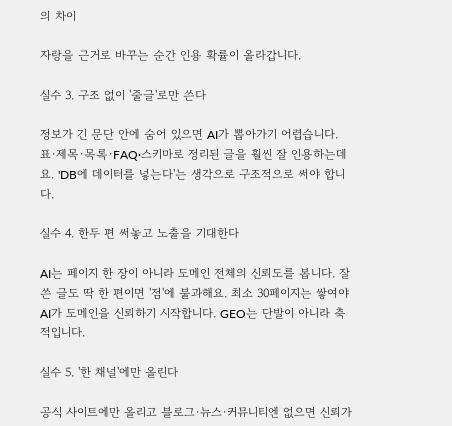의 차이

자랑을 근거로 바꾸는 순간 인용 확률이 올라갑니다.

실수 3. 구조 없이 '줄글'로만 쓴다

정보가 긴 문단 안에 숨어 있으면 AI가 뽑아가기 어렵습니다. 표·제목·목록·FAQ·스키마로 정리된 글을 훨씬 잘 인용하는데요. 'DB에 데이터를 넣는다'는 생각으로 구조적으로 써야 합니다.

실수 4. 한두 편 써놓고 노출을 기대한다

AI는 페이지 한 장이 아니라 도메인 전체의 신뢰도를 봅니다. 잘 쓴 글도 딱 한 편이면 '점'에 불과해요. 최소 30페이지는 쌓여야 AI가 도메인을 신뢰하기 시작합니다. GEO는 단발이 아니라 축적입니다.

실수 5. '한 채널'에만 올린다

공식 사이트에만 올리고 블로그·뉴스·커뮤니티엔 없으면 신뢰가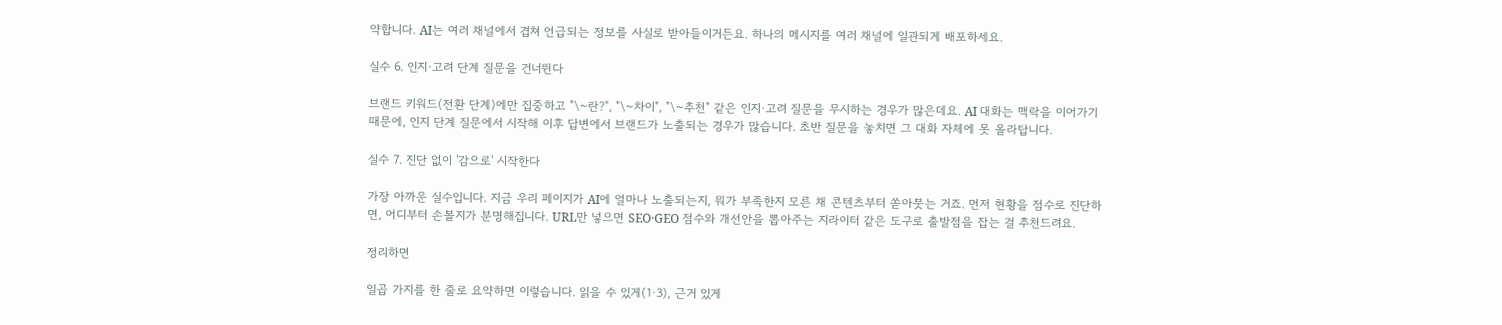약합니다. AI는 여러 채널에서 겹쳐 언급되는 정보를 사실로 받아들이거든요. 하나의 메시지를 여러 채널에 일관되게 배포하세요.

실수 6. 인지·고려 단계 질문을 건너뛴다

브랜드 키워드(전환 단계)에만 집중하고 "\~란?", "\~차이", "\~추천" 같은 인지·고려 질문을 무시하는 경우가 많은데요. AI 대화는 맥락을 이어가기 때문에, 인지 단계 질문에서 시작해 이후 답변에서 브랜드가 노출되는 경우가 많습니다. 초반 질문을 놓치면 그 대화 자체에 못 올라탑니다.

실수 7. 진단 없이 '감으로' 시작한다

가장 아까운 실수입니다. 지금 우리 페이지가 AI에 얼마나 노출되는지, 뭐가 부족한지 모른 채 콘텐츠부터 쏟아붓는 거죠. 먼저 현황을 점수로 진단하면, 어디부터 손볼지가 분명해집니다. URL만 넣으면 SEO·GEO 점수와 개선안을 뽑아주는 지라이터 같은 도구로 출발점을 잡는 걸 추천드려요.

정리하면

일곱 가지를 한 줄로 요약하면 이렇습니다. 읽을 수 있게(1·3), 근거 있게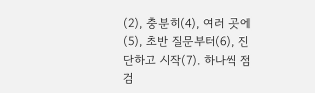(2), 충분히(4), 여러 곳에(5), 초반 질문부터(6), 진단하고 시작(7). 하나씩 점검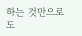하는 것만으로도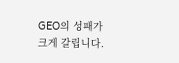GEO의 성패가 크게 갈립니다.